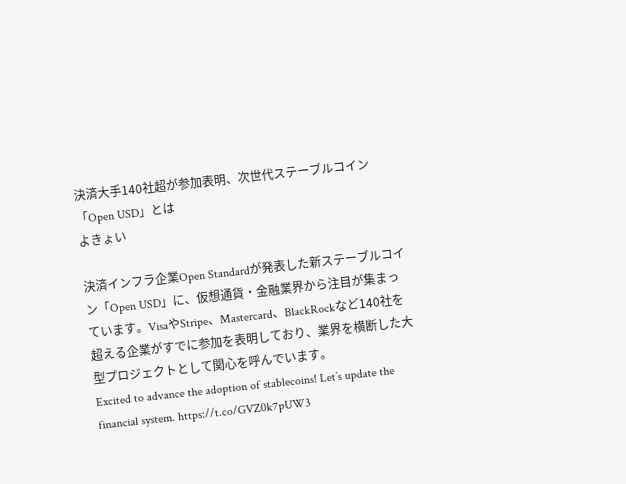決済大手140社超が参加表明、次世代ステーブルコイン「Open USD」とは
よきょい

決済インフラ企業Open Standardが発表した新ステーブルコイン「Open USD」に、仮想通貨・金融業界から注目が集まっています。VisaやStripe、Mastercard、BlackRockなど140社を超える企業がすでに参加を表明しており、業界を横断した大型プロジェクトとして関心を呼んでいます。
Excited to advance the adoption of stablecoins! Let’s update the financial system. https://t.co/GVZ0k7pUW3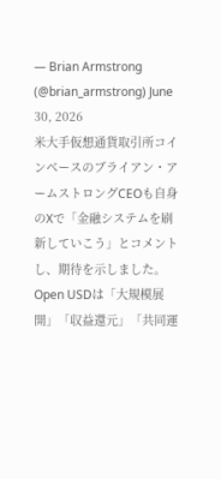— Brian Armstrong (@brian_armstrong) June 30, 2026
米大手仮想通貨取引所コインベースのブライアン・アームストロングCEOも自身のXで「金融システムを刷新していこう」とコメントし、期待を示しました。
Open USDは「大規模展開」「収益還元」「共同運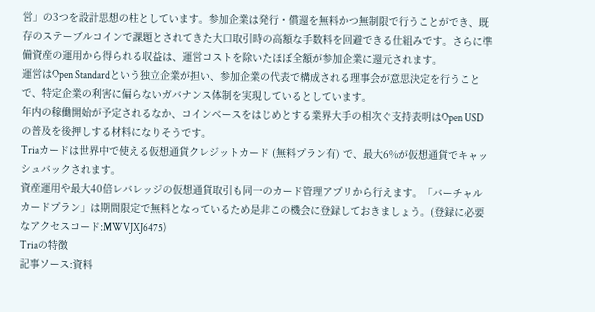営」の3つを設計思想の柱としています。参加企業は発行・償還を無料かつ無制限で行うことができ、既存のステーブルコインで課題とされてきた大口取引時の高額な手数料を回避できる仕組みです。さらに準備資産の運用から得られる収益は、運営コストを除いたほぼ全額が参加企業に還元されます。
運営はOpen Standardという独立企業が担い、参加企業の代表で構成される理事会が意思決定を行うことで、特定企業の利害に偏らないガバナンス体制を実現しているとしています。
年内の稼働開始が予定されるなか、コインベースをはじめとする業界大手の相次ぐ支持表明はOpen USDの普及を後押しする材料になりそうです。
Triaカードは世界中で使える仮想通貨クレジットカード (無料プラン有) で、最大6%が仮想通貨でキャッシュバックされます。
資産運用や最大40倍レバレッジの仮想通貨取引も同一のカード管理アプリから行えます。「バーチャルカードプラン」は期間限定で無料となっているため是非この機会に登録しておきましょう。(登録に必要なアクセスコード:MWVJXJ6475)
Triaの特徴
記事ソース:資料